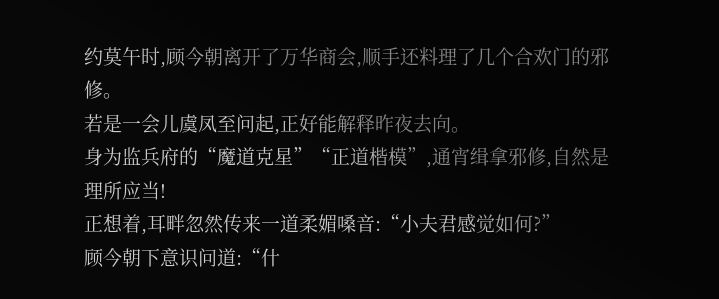约莫午时,顾今朝离开了万华商会,顺手还料理了几个合欢门的邪修。
若是一会儿虞凤至问起,正好能解释昨夜去向。
身为监兵府的“魔道克星”“正道楷模”,通宵缉拿邪修,自然是理所应当!
正想着,耳畔忽然传来一道柔媚嗓音:“小夫君感觉如何?”
顾今朝下意识问道:“什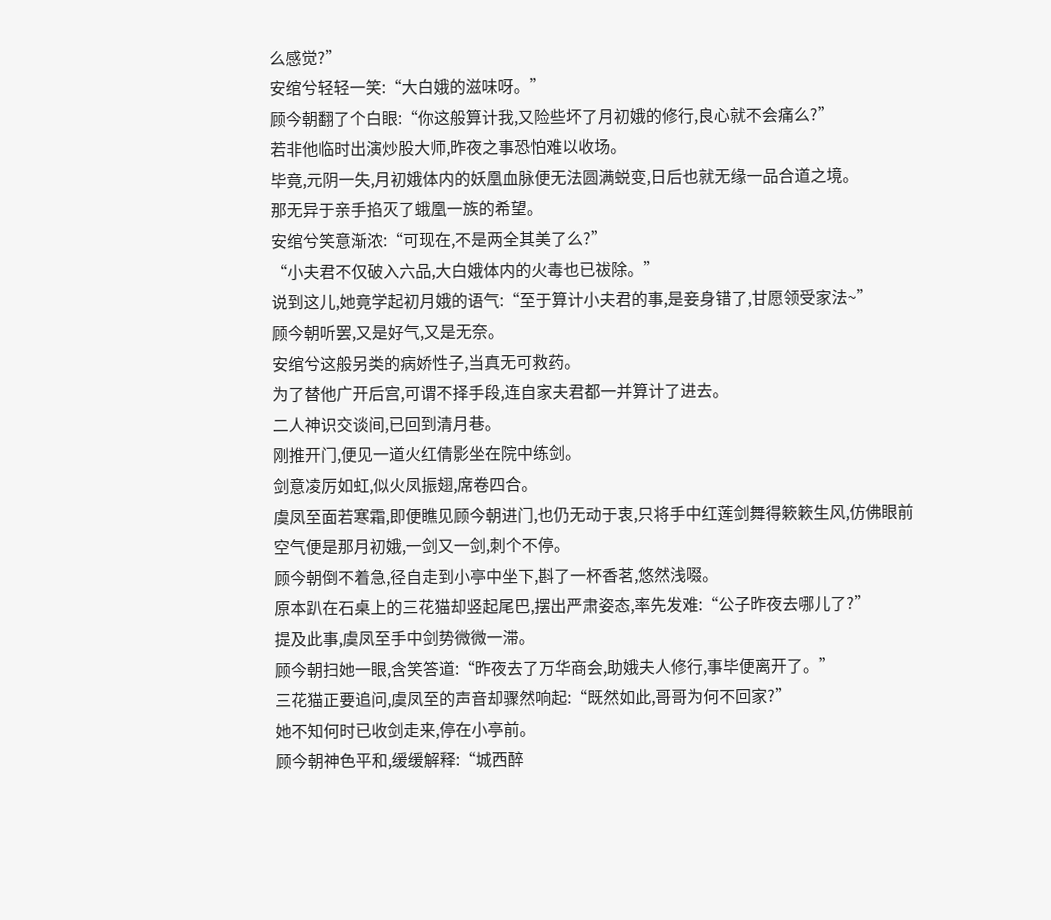么感觉?”
安绾兮轻轻一笑:“大白娥的滋味呀。”
顾今朝翻了个白眼:“你这般算计我,又险些坏了月初娥的修行,良心就不会痛么?”
若非他临时出演炒股大师,昨夜之事恐怕难以收场。
毕竟,元阴一失,月初娥体内的妖凰血脉便无法圆满蜕变,日后也就无缘一品合道之境。
那无异于亲手掐灭了蛾凰一族的希望。
安绾兮笑意渐浓:“可现在,不是两全其美了么?”
“小夫君不仅破入六品,大白娥体内的火毒也已祓除。”
说到这儿,她竟学起初月娥的语气:“至于算计小夫君的事,是妾身错了,甘愿领受家法~”
顾今朝听罢,又是好气,又是无奈。
安绾兮这般另类的病娇性子,当真无可救药。
为了替他广开后宫,可谓不择手段,连自家夫君都一并算计了进去。
二人神识交谈间,已回到清月巷。
刚推开门,便见一道火红倩影坐在院中练剑。
剑意凌厉如虹,似火凤振翅,席卷四合。
虞凤至面若寒霜,即便瞧见顾今朝进门,也仍无动于衷,只将手中红莲剑舞得簌簌生风,仿佛眼前空气便是那月初娥,一剑又一剑,刺个不停。
顾今朝倒不着急,径自走到小亭中坐下,斟了一杯香茗,悠然浅啜。
原本趴在石桌上的三花猫却竖起尾巴,摆出严肃姿态,率先发难:“公子昨夜去哪儿了?”
提及此事,虞凤至手中剑势微微一滞。
顾今朝扫她一眼,含笑答道:“昨夜去了万华商会,助娥夫人修行,事毕便离开了。”
三花猫正要追问,虞凤至的声音却骤然响起:“既然如此,哥哥为何不回家?”
她不知何时已收剑走来,停在小亭前。
顾今朝神色平和,缓缓解释:“城西醉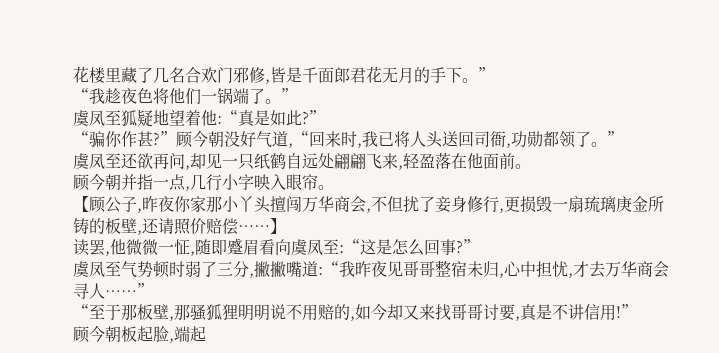花楼里藏了几名合欢门邪修,皆是千面郎君花无月的手下。”
“我趁夜色将他们一锅端了。”
虞凤至狐疑地望着他:“真是如此?”
“骗你作甚?”顾今朝没好气道,“回来时,我已将人头送回司衙,功勋都领了。”
虞凤至还欲再问,却见一只纸鹤自远处翩翩飞来,轻盈落在他面前。
顾今朝并指一点,几行小字映入眼帘。
【顾公子,昨夜你家那小丫头擅闯万华商会,不但扰了妾身修行,更损毁一扇琉璃庚金所铸的板壁,还请照价赔偿……】
读罢,他微微一怔,随即蹙眉看向虞凤至:“这是怎么回事?”
虞凤至气势顿时弱了三分,撇撇嘴道:“我昨夜见哥哥整宿未归,心中担忧,才去万华商会寻人……”
“至于那板壁,那骚狐狸明明说不用赔的,如今却又来找哥哥讨要,真是不讲信用!”
顾今朝板起脸,端起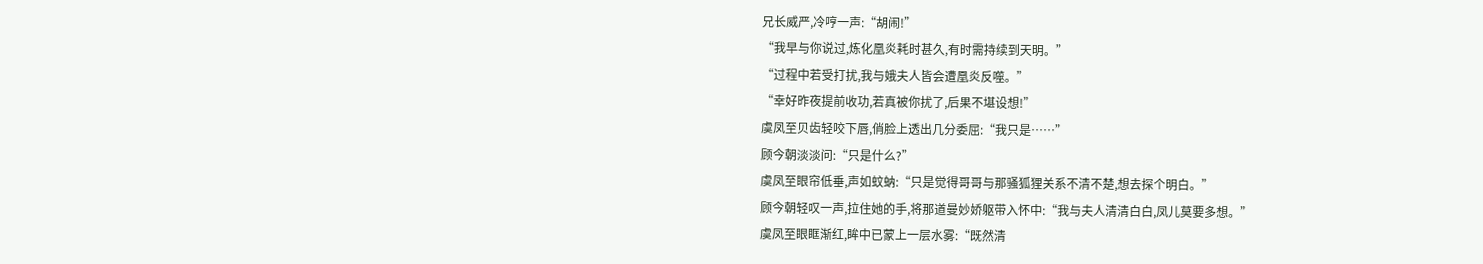兄长威严,冷哼一声:“胡闹!”
“我早与你说过,炼化凰炎耗时甚久,有时需持续到天明。”
“过程中若受打扰,我与娥夫人皆会遭凰炎反噬。”
“幸好昨夜提前收功,若真被你扰了,后果不堪设想!”
虞凤至贝齿轻咬下唇,俏脸上透出几分委屈:“我只是……”
顾今朝淡淡问:“只是什么?”
虞凤至眼帘低垂,声如蚊蚋:“只是觉得哥哥与那骚狐狸关系不清不楚,想去探个明白。”
顾今朝轻叹一声,拉住她的手,将那道曼妙娇躯带入怀中:“我与夫人清清白白,凤儿莫要多想。”
虞凤至眼眶渐红,眸中已蒙上一层水雾:“既然清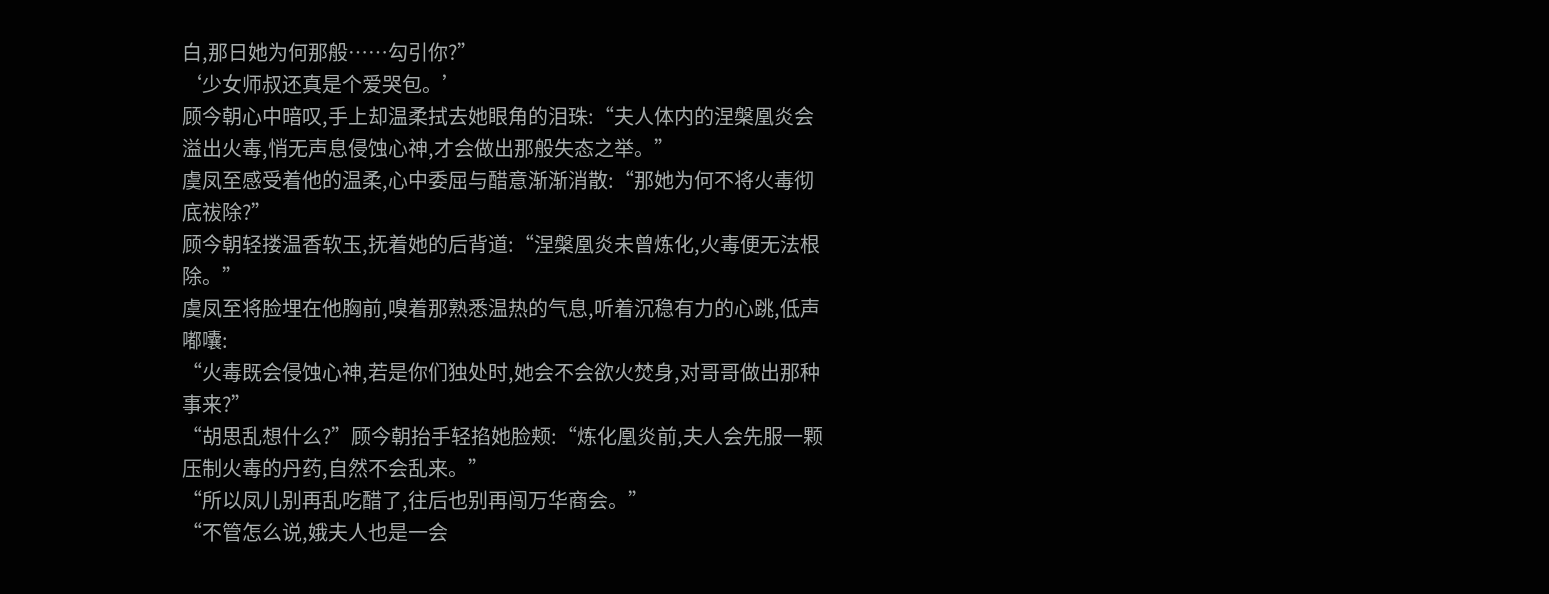白,那日她为何那般……勾引你?”
‘少女师叔还真是个爱哭包。’
顾今朝心中暗叹,手上却温柔拭去她眼角的泪珠:“夫人体内的涅槃凰炎会溢出火毒,悄无声息侵蚀心神,才会做出那般失态之举。”
虞凤至感受着他的温柔,心中委屈与醋意渐渐消散:“那她为何不将火毒彻底祓除?”
顾今朝轻搂温香软玉,抚着她的后背道:“涅槃凰炎未曾炼化,火毒便无法根除。”
虞凤至将脸埋在他胸前,嗅着那熟悉温热的气息,听着沉稳有力的心跳,低声嘟囔:
“火毒既会侵蚀心神,若是你们独处时,她会不会欲火焚身,对哥哥做出那种事来?”
“胡思乱想什么?”顾今朝抬手轻掐她脸颊:“炼化凰炎前,夫人会先服一颗压制火毒的丹药,自然不会乱来。”
“所以凤儿别再乱吃醋了,往后也别再闯万华商会。”
“不管怎么说,娥夫人也是一会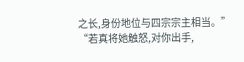之长,身份地位与四宗宗主相当。”
“若真将她触怒,对你出手,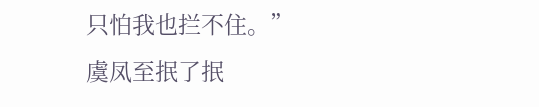只怕我也拦不住。”
虞凤至抿了抿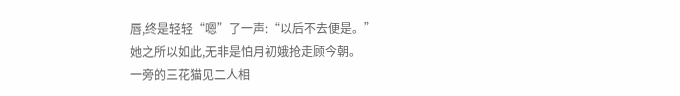唇,终是轻轻“嗯”了一声:“以后不去便是。”
她之所以如此,无非是怕月初娥抢走顾今朝。
一旁的三花猫见二人相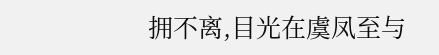拥不离,目光在虞凤至与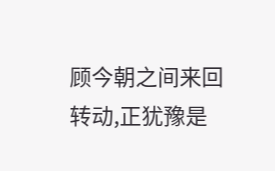顾今朝之间来回转动,正犹豫是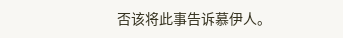否该将此事告诉慕伊人。